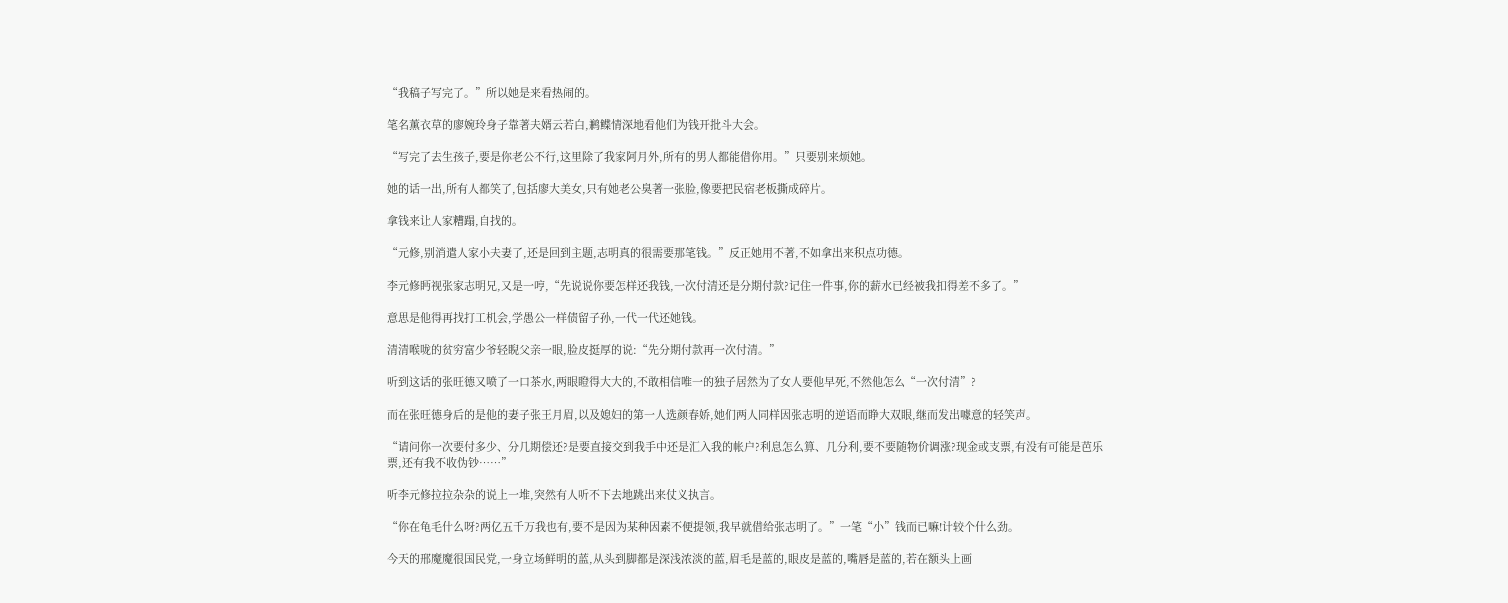“我稿子写完了。”所以她是来看热闹的。

笔名薰衣草的廖婉玲身子靠著夫婿云若白,鹣鲽情深地看他们为钱开批斗大会。

“写完了去生孩子,要是你老公不行,这里除了我家阿月外,所有的男人都能借你用。”只要别来烦她。

她的话一出,所有人都笑了,包括廖大美女,只有她老公臭著一张脸,像要把民宿老板撕成碎片。

拿钱来让人家糟蹋,自找的。

“元修,别消遣人家小夫妻了,还是回到主题,志明真的很需要那笔钱。”反正她用不著,不如拿出来积点功德。

李元修眄视张家志明兄,又是一哼,“先说说你要怎样还我钱,一次付清还是分期付款?记住一件事,你的薪水已经被我扣得差不多了。”

意思是他得再找打工机会,学愚公一样债留子孙,一代一代还她钱。

清清喉咙的贫穷富少爷轻睨父亲一眼,脸皮挺厚的说:“先分期付款再一次付清。”

听到这话的张旺德又喷了一口茶水,两眼瞪得大大的,不敢相信唯一的独子居然为了女人要他早死,不然他怎么“一次付清”?

而在张旺德身后的是他的妻子张王月眉,以及媳妇的第一人选颜春娇,她们两人同样因张志明的逆语而睁大双眼,继而发出噱意的轻笑声。

“请问你一次要付多少、分几期偿还?是要直接交到我手中还是汇入我的帐户?利息怎么算、几分利,要不要随物价调涨?现金或支票,有没有可能是芭乐票,还有我不收伪钞……”

听李元修拉拉杂杂的说上一堆,突然有人听不下去地跳出来仗义执言。

“你在龟毛什么呀?两亿五千万我也有,要不是因为某种因素不便提领,我早就借给张志明了。”一笔“小”钱而已嘛!计较个什么劲。

今天的邢魔魔很国民党,一身立场鲜明的蓝,从头到脚都是深浅浓淡的蓝,眉毛是蓝的,眼皮是蓝的,嘴唇是蓝的,若在额头上画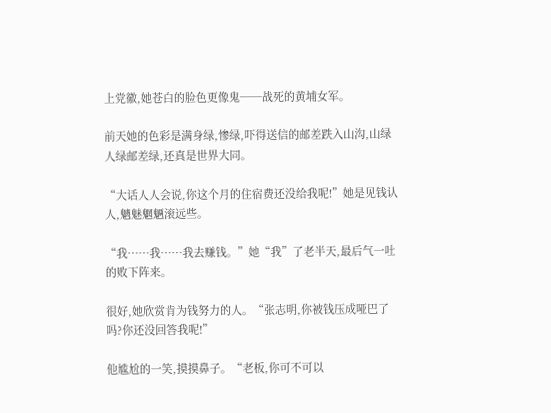上党徽,她苍白的脸色更像鬼──战死的黄埔女军。

前天她的色彩是满身绿,惨绿,吓得送信的邮差跌入山沟,山绿人绿邮差绿,还真是世界大同。

“大话人人会说,你这个月的住宿费还没给我呢!”她是见钱认人,魑魅魍魉滚远些。

“我……我……我去赚钱。”她“我”了老半天,最后气一吐的败下阵来。

很好,她欣赏肯为钱努力的人。“张志明,你被钱压成哑巴了吗?你还没回答我呢!”

他尴尬的一笑,摸摸鼻子。“老板,你可不可以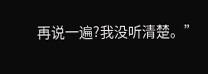再说一遍?我没听清楚。”